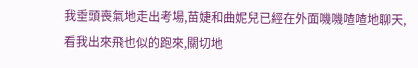我垂頭喪氣地走出考場,苗婕和曲妮兒已經在外面嘰嘰喳喳地聊天,看我出來飛也似的跑來,關切地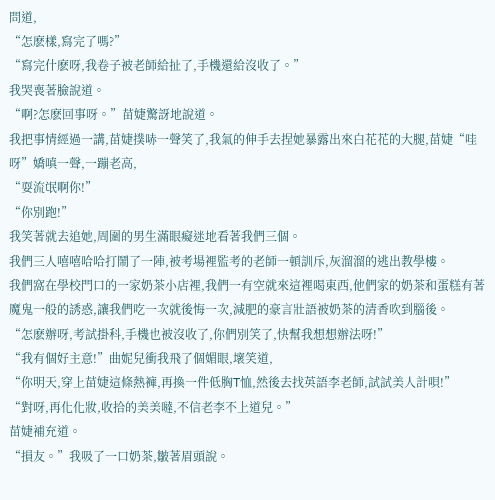問道,
“怎麽樣,寫完了嗎?”
“寫完什麽呀,我卷子被老師給扯了,手機還給沒收了。”
我哭喪著臉說道。
“啊?怎麽回事呀。”苗婕驚訝地說道。
我把事情經過一講,苗婕撲哧一聲笑了,我氣的伸手去捏她暴露出來白花花的大腿,苗婕“哇呀”嬌嗔一聲,一蹦老高,
“耍流氓啊你!”
“你別跑!”
我笑著就去追她,周圍的男生滿眼癡迷地看著我們三個。
我們三人嘻嘻哈哈打鬧了一陣,被考場裡監考的老師一頓訓斥,灰溜溜的逃出教學樓。
我們窩在學校門口的一家奶茶小店裡,我們一有空就來這裡喝東西,他們家的奶茶和蛋糕有著魔鬼一般的誘惑,讓我們吃一次就後悔一次,減肥的豪言壯語被奶茶的清香吹到腦後。
“怎麽辦呀,考試掛科,手機也被沒收了,你們別笑了,快幫我想想辦法呀!”
“我有個好主意!”曲妮兒衝我飛了個媚眼,壞笑道,
“你明天,穿上苗婕這條熱褲,再換一件低胸T恤,然後去找英語李老師,試試美人計唄!”
“對呀,再化化妝,收拾的美美噠,不信老李不上道兒。”
苗婕補充道。
“損友。”我吸了一口奶茶,皺著眉頭說。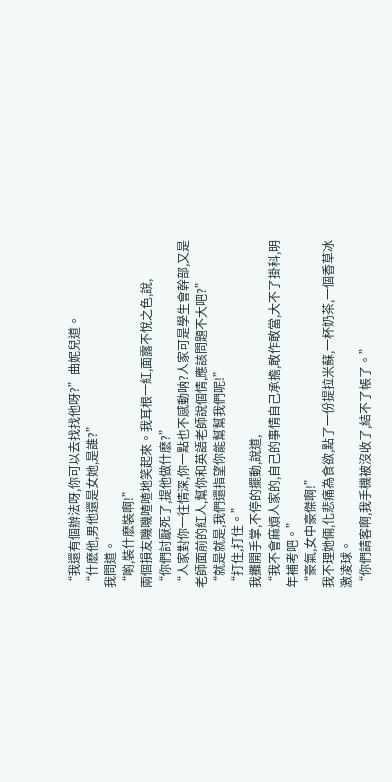“我還有個辦法呀,你可以去找找他呀?”曲妮兒道。
“什麽他,男他還是女她,是誰?”
我問道。
“喲,裝什麽裝啊!”
兩個損友嘰嘰喳喳地笑起來。我耳根一紅,面露不悅之色,說,
“你們討厭死了,提他做什麽?”
“人家對你一往情深,你一點也不感動呐?人家可是學生會幹部,又是老師面前的紅人,幫你和英語老師說個情,應該問題不大吧?”
“就是就是,我們還指望你能幫幫我們呢!”
“打住,打住。”
我攤開手掌,不停的擺動,說道,
“我不會麻煩人家的,自己的事情自己承擔,敢作敢當,大不了掛科,明年補考吧。”
“豪氣,女中豪傑啊!”
我不理她倆,化悲痛為食欲,點了一份提拉米蘇,一杯奶茶,一個香草冰激凌球。
“你們請客啊,我手機被沒收了,結不了帳了。”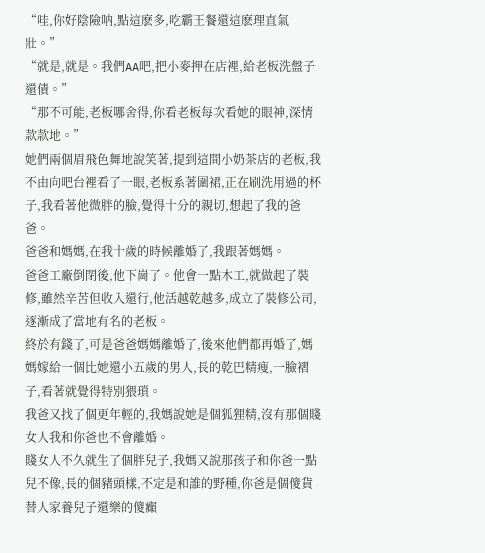“哇,你好陰險呐,點這麽多,吃霸王餐還這麽理直氣壯。”
“就是,就是。我們AA吧,把小麥押在店裡,給老板洗盤子還債。”
“那不可能,老板哪舍得,你看老板每次看她的眼神,深情款款地。”
她們兩個眉飛色舞地說笑著,提到這間小奶茶店的老板,我不由向吧台裡看了一眼,老板系著圍裙,正在刷洗用過的杯子,我看著他微胖的臉,覺得十分的親切,想起了我的爸爸。
爸爸和媽媽,在我十歲的時候離婚了,我跟著媽媽。
爸爸工廠倒閉後,他下崗了。他會一點木工,就做起了裝修,雖然辛苦但收入還行,他活越乾越多,成立了裝修公司,逐漸成了當地有名的老板。
終於有錢了,可是爸爸媽媽離婚了,後來他們都再婚了,媽媽嫁給一個比她還小五歲的男人,長的乾巴精瘦,一臉褶子,看著就覺得特別猥瑣。
我爸又找了個更年輕的,我媽說她是個狐狸精,沒有那個賤女人我和你爸也不會離婚。
賤女人不久就生了個胖兒子,我媽又說那孩子和你爸一點兒不像,長的個豬頭樣,不定是和誰的野種,你爸是個傻貨替人家養兒子還樂的傻癲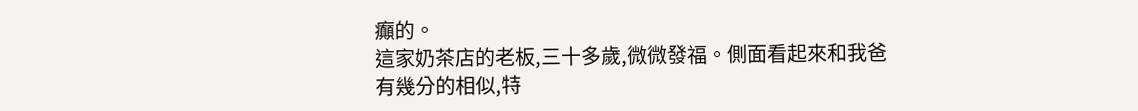癲的。
這家奶茶店的老板,三十多歲,微微發福。側面看起來和我爸有幾分的相似,特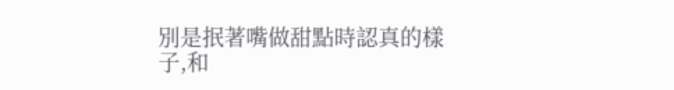別是抿著嘴做甜點時認真的樣子,和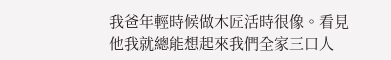我爸年輕時候做木匠活時很像。看見他我就總能想起來我們全家三口人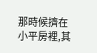那時候擠在小平房裡,其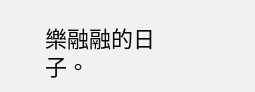樂融融的日子。